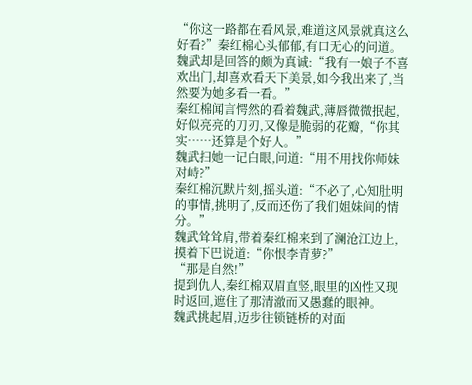“你这一路都在看风景,难道这风景就真这么好看?”秦红棉心头郁郁,有口无心的问道。
魏武却是回答的颇为真诚:“我有一娘子不喜欢出门,却喜欢看天下美景,如今我出来了,当然要为她多看一看。”
秦红棉闻言愕然的看着魏武,薄唇微微抿起,好似亮亮的刀刃,又像是脆弱的花瓣,“你其实……还算是个好人。”
魏武扫她一记白眼,问道:“用不用找你师妹对峙?”
秦红棉沉默片刻,摇头道:“不必了,心知肚明的事情,挑明了,反而还伤了我们姐妹间的情分。”
魏武耸耸肩,带着秦红棉来到了澜沧江边上,摸着下巴说道:“你恨李青萝?”
“那是自然!”
提到仇人,秦红棉双眉直竖,眼里的凶性又现时返回,遮住了那清澈而又愚蠢的眼神。
魏武挑起眉,迈步往锁链桥的对面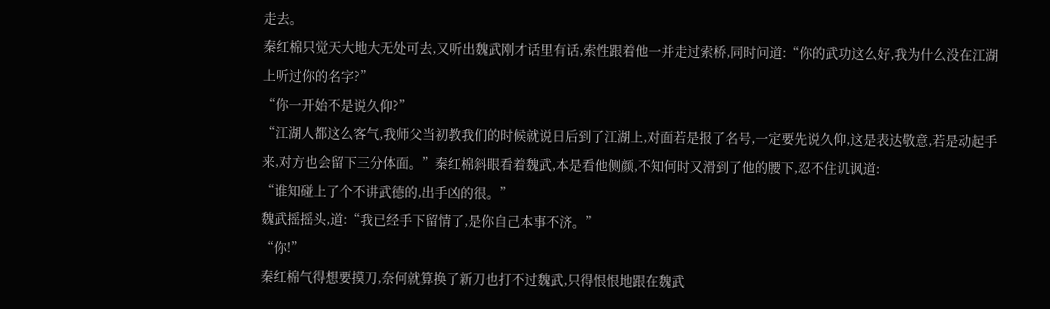走去。
秦红棉只觉天大地大无处可去,又听出魏武刚才话里有话,索性跟着他一并走过索桥,同时问道:“你的武功这么好,我为什么没在江湖上听过你的名字?”
“你一开始不是说久仰?”
“江湖人都这么客气,我师父当初教我们的时候就说日后到了江湖上,对面若是报了名号,一定要先说久仰,这是表达敬意,若是动起手来,对方也会留下三分体面。”秦红棉斜眼看着魏武,本是看他侧颜,不知何时又滑到了他的腰下,忍不住讥讽道:
“谁知碰上了个不讲武德的,出手凶的很。”
魏武摇摇头,道:“我已经手下留情了,是你自己本事不济。”
“你!”
秦红棉气得想要摸刀,奈何就算换了新刀也打不过魏武,只得恨恨地跟在魏武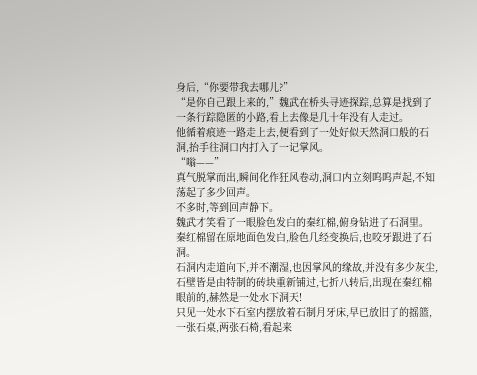身后,“你要带我去哪儿?”
“是你自己跟上来的,”魏武在桥头寻迹探踪,总算是找到了一条行踪隐匿的小路,看上去像是几十年没有人走过。
他循着痕迹一路走上去,便看到了一处好似天然洞口般的石洞,抬手往洞口内打入了一记掌风。
“嗡——”
真气脱掌而出,瞬间化作狂风卷动,洞口内立刻呜呜声起,不知荡起了多少回声。
不多时,等到回声静下。
魏武才笑看了一眼脸色发白的秦红棉,俯身钻进了石洞里。
秦红棉留在原地面色发白,脸色几经变换后,也咬牙跟进了石洞。
石洞内走道向下,并不潮湿,也因掌风的缘故,并没有多少灰尘,石壁皆是由特制的砖块重新铺过,七折八转后,出现在秦红棉眼前的,赫然是一处水下洞天!
只见一处水下石室内摆放着石制月牙床,早已放旧了的摇篮,一张石桌,两张石椅,看起来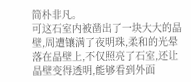简朴非凡。
可这石室内被凿出了一块大大的晶壁,周遭镶满了夜明珠,柔和的光晕落在晶壁上,不仅照亮了石室,还让晶壁变得透明,能够看到外面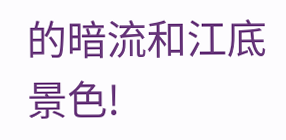的暗流和江底景色!